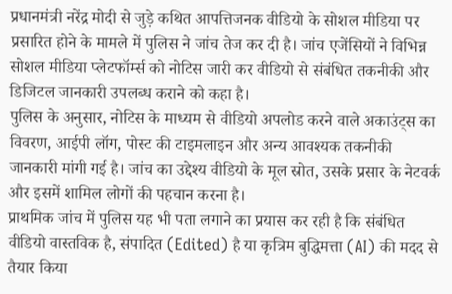प्रधानमंत्री नरेंद्र मोदी से जुड़े कथित आपत्तिजनक वीडियो के सोशल मीडिया पर प्रसारित होने के मामले में पुलिस ने जांच तेज कर दी है। जांच एजेंसियों ने विभिन्न सोशल मीडिया प्लेटफॉर्म्स को नोटिस जारी कर वीडियो से संबंधित तकनीकी और डिजिटल जानकारी उपलब्ध कराने को कहा है।
पुलिस के अनुसार, नोटिस के माध्यम से वीडियो अपलोड करने वाले अकाउंट्स का विवरण, आईपी लॉग, पोस्ट की टाइमलाइन और अन्य आवश्यक तकनीकी जानकारी मांगी गई है। जांच का उद्देश्य वीडियो के मूल स्रोत, उसके प्रसार के नेटवर्क और इसमें शामिल लोगों की पहचान करना है।
प्राथमिक जांच में पुलिस यह भी पता लगाने का प्रयास कर रही है कि संबंधित वीडियो वास्तविक है, संपादित (Edited) है या कृत्रिम बुद्धिमत्ता (AI) की मदद से तैयार किया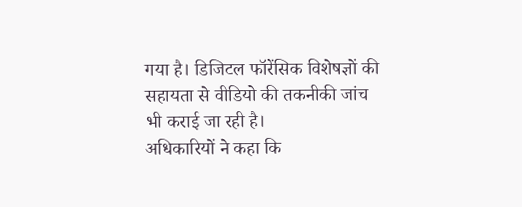गया है। डिजिटल फॉरेंसिक विशेषज्ञों की सहायता से वीडियो की तकनीकी जांच भी कराई जा रही है।
अधिकारियों ने कहा कि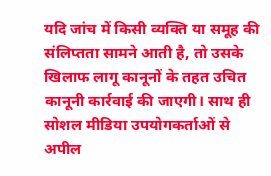यदि जांच में किसी व्यक्ति या समूह की संलिप्तता सामने आती है, तो उसके खिलाफ लागू कानूनों के तहत उचित कानूनी कार्रवाई की जाएगी। साथ ही सोशल मीडिया उपयोगकर्ताओं से अपील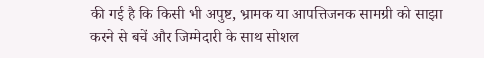की गई है कि किसी भी अपुष्ट, भ्रामक या आपत्तिजनक सामग्री को साझा करने से बचें और जिम्मेदारी के साथ सोशल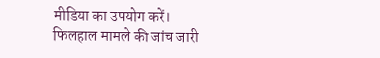मीडिया का उपयोग करें।
फिलहाल मामले की जांच जारी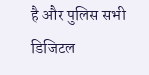है और पुलिस सभी डिजिटल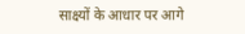साक्ष्यों के आधार पर आगे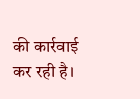की कार्रवाई कर रही है।